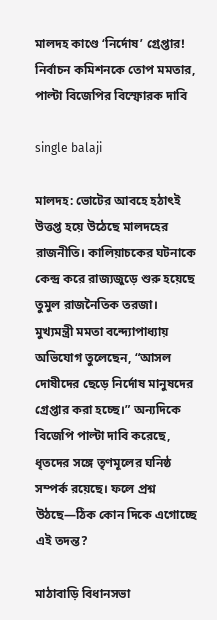মালদহ কাণ্ডে ‘নির্দোষ’ গ্রেপ্তার! নির্বাচন কমিশনকে তোপ মমতার, পাল্টা বিজেপির বিস্ফোরক দাবি

single balaji

মালদহ: ভোটের আবহে হঠাৎই উত্তপ্ত হয়ে উঠেছে মালদহের রাজনীতি। কালিয়াচকের ঘটনাকে কেন্দ্র করে রাজ্যজুড়ে শুরু হয়েছে তুমুল রাজনৈতিক তরজা। মুখ্যমন্ত্রী মমতা বন্দ্যোপাধ্যায় অভিযোগ তুলেছেন, “আসল দোষীদের ছেড়ে নির্দোষ মানুষদের গ্রেপ্তার করা হচ্ছে।” অন্যদিকে বিজেপি পাল্টা দাবি করেছে, ধৃতদের সঙ্গে তৃণমূলের ঘনিষ্ঠ সম্পর্ক রয়েছে। ফলে প্রশ্ন উঠছে—ঠিক কোন দিকে এগোচ্ছে এই তদন্ত?

মাঠাবাড়ি বিধানসভা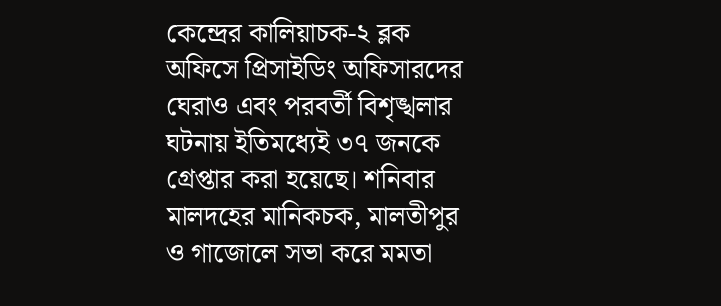কেন্দ্রের কালিয়াচক-২ ব্লক অফিসে প্রিসাইডিং অফিসারদের ঘেরাও এবং পরবর্তী বিশৃঙ্খলার ঘটনায় ইতিমধ্যেই ৩৭ জনকে গ্রেপ্তার করা হয়েছে। শনিবার মালদহের মানিকচক, মালতীপুর ও গাজোলে সভা করে মমতা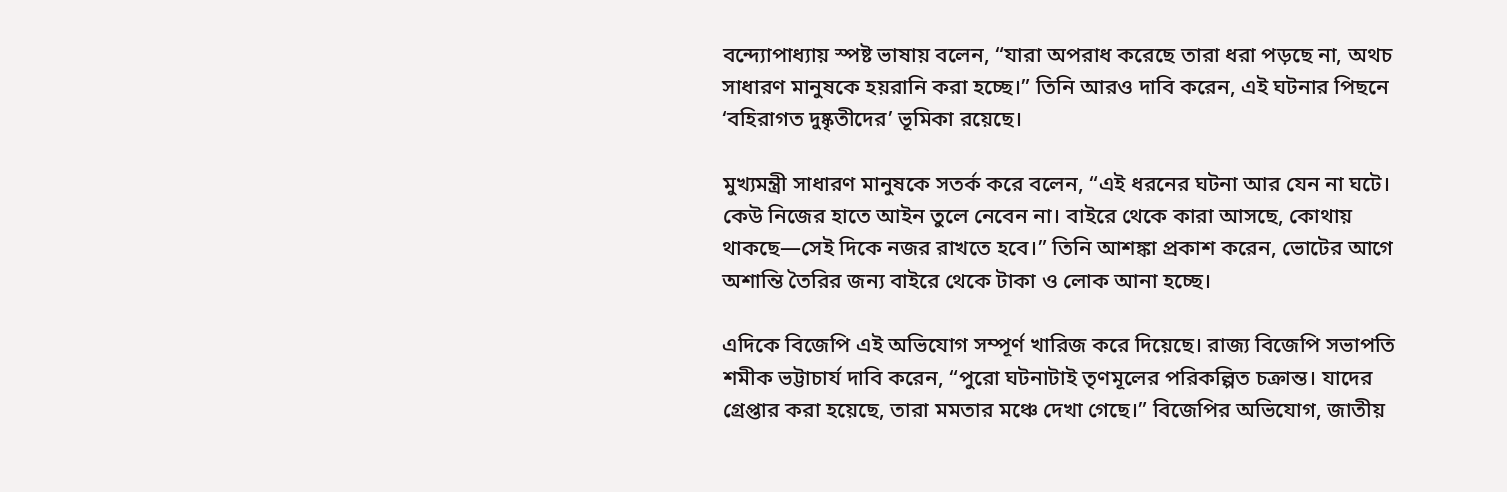বন্দ্যোপাধ্যায় স্পষ্ট ভাষায় বলেন, “যারা অপরাধ করেছে তারা ধরা পড়ছে না, অথচ সাধারণ মানুষকে হয়রানি করা হচ্ছে।” তিনি আরও দাবি করেন, এই ঘটনার পিছনে ‘বহিরাগত দুষ্কৃতীদের’ ভূমিকা রয়েছে।

মুখ্যমন্ত্রী সাধারণ মানুষকে সতর্ক করে বলেন, “এই ধরনের ঘটনা আর যেন না ঘটে। কেউ নিজের হাতে আইন তুলে নেবেন না। বাইরে থেকে কারা আসছে, কোথায় থাকছে—সেই দিকে নজর রাখতে হবে।” তিনি আশঙ্কা প্রকাশ করেন, ভোটের আগে অশান্তি তৈরির জন্য বাইরে থেকে টাকা ও লোক আনা হচ্ছে।

এদিকে বিজেপি এই অভিযোগ সম্পূর্ণ খারিজ করে দিয়েছে। রাজ্য বিজেপি সভাপতি শমীক ভট্টাচার্য দাবি করেন, “পুরো ঘটনাটাই তৃণমূলের পরিকল্পিত চক্রান্ত। যাদের গ্রেপ্তার করা হয়েছে, তারা মমতার মঞ্চে দেখা গেছে।” বিজেপির অভিযোগ, জাতীয়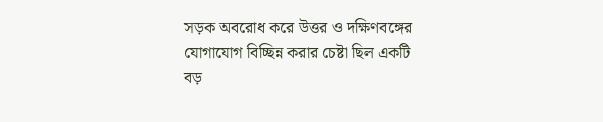সড়ক অবরোধ করে উত্তর ও দক্ষিণবঙ্গের যোগাযোগ বিচ্ছিন্ন করার চেষ্টা ছিল একটি বড়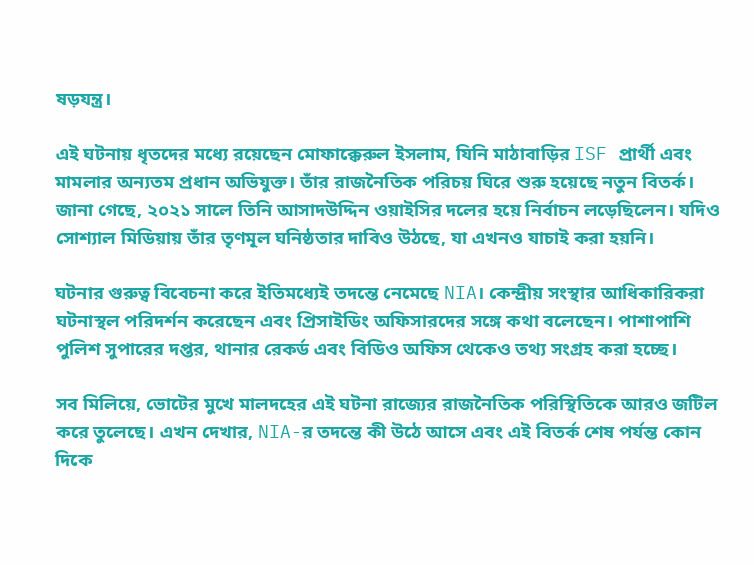ষড়যন্ত্র।

এই ঘটনায় ধৃতদের মধ্যে রয়েছেন মোফাক্কেরুল ইসলাম, যিনি মাঠাবাড়ির ISF প্রার্থী এবং মামলার অন্যতম প্রধান অভিযুক্ত। তাঁর রাজনৈতিক পরিচয় ঘিরে শুরু হয়েছে নতুন বিতর্ক। জানা গেছে, ২০২১ সালে তিনি আসাদউদ্দিন ওয়াইসির দলের হয়ে নির্বাচন লড়েছিলেন। যদিও সোশ্যাল মিডিয়ায় তাঁর তৃণমূল ঘনিষ্ঠতার দাবিও উঠছে, যা এখনও যাচাই করা হয়নি।

ঘটনার গুরুত্ব বিবেচনা করে ইতিমধ্যেই তদন্তে নেমেছে NIA। কেন্দ্রীয় সংস্থার আধিকারিকরা ঘটনাস্থল পরিদর্শন করেছেন এবং প্রিসাইডিং অফিসারদের সঙ্গে কথা বলেছেন। পাশাপাশি পুলিশ সুপারের দপ্তর, থানার রেকর্ড এবং বিডিও অফিস থেকেও তথ্য সংগ্রহ করা হচ্ছে।

সব মিলিয়ে, ভোটের মুখে মালদহের এই ঘটনা রাজ্যের রাজনৈতিক পরিস্থিতিকে আরও জটিল করে তুলেছে। এখন দেখার, NIA-র তদন্তে কী উঠে আসে এবং এই বিতর্ক শেষ পর্যন্ত কোন দিকে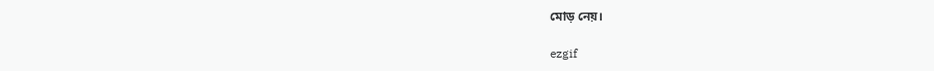মোড় নেয়।

ezgif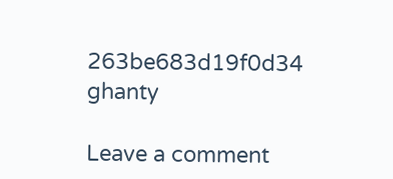263be683d19f0d34
ghanty

Leave a comment